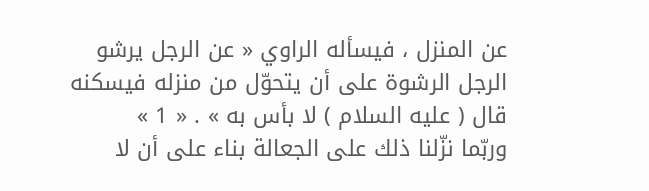عن المنزل ، فيسأله الراوي « عن الرجل يرشو الرجل الرشوة على أن يتحوّل من منزله فيسكنه قال ( عليه السلام ) لا بأس به » . « 1 »
وربّما نزّلنا ذلك على الجعالة بناء على أن لا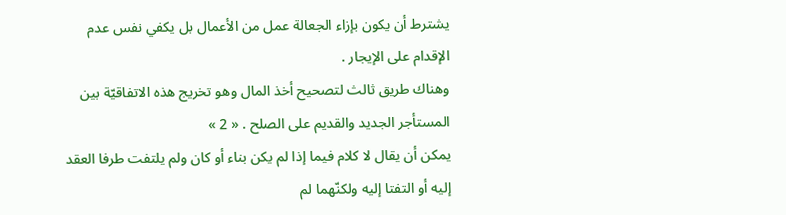يشترط أن يكون بإزاء الجعالة عمل من الأعمال بل يكفي نفس عدم الإقدام على الإيجار .
وهناك طريق ثالث لتصحيح أخذ المال وهو تخريج هذه الاتفاقيّة بين المستأجر الجديد والقديم على الصلح . « 2 »
يمكن أن يقال لا كلام فيما إذا لم يكن بناء أو كان ولم يلتفت طرفا العقد إليه أو التفتا إليه ولكنّهما لم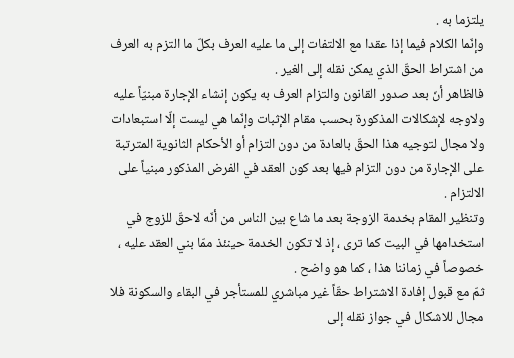يلتزما به .
وإنّما الكلام فيما إذا عقدا مع الالتفات إلى ما عليه العرف بكلّ ما التزم به العرف من اشتراط الحقّ الذي يمكن نقله إلى الغير .
فالظاهر أنّ بعد صدور القانون والتزام العرف به يكون إنشاء الإجارة مبنيّاً عليه ولاوجه لإشكالات المذكورة بحسب مقام الإثبات وإنّما هي ليست إلّا استبعادات ولا مجال لتوجيه هذا الحقّ بالعادة من دون التزام أو الأحكام الثانوية المترتبة على الإجارة من دون التزام فيها بعد كون العقد في الفرض المذكور مبنياً على الالتزام .
وتنظير المقام بخدمة الزوجة بعد ما شاع بين الناس من أنّه لاحقّ للزوج في استخدامها في البيت كما ترى ، إذ لا تكون الخدمة حينئذ ممّا بني العقد عليه ، خصوصاً في زماننا هذا ، كما هو واضح .
ثمّ مع قبول إفادة الاشتراط حقّاً غير مباشري للمستأجر في البقاء والسكونة فلا مجال للاشكال في جواز نقله إلى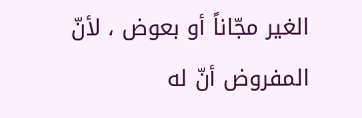الغير مجّاناً أو بعوض ، لأنّ المفروض أنّ له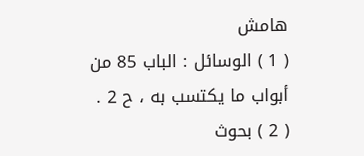هامش
( 1 ) الوسائل : الباب 85 من أبواب ما يكتسب به ، ح 2 .
( 2 ) بحوث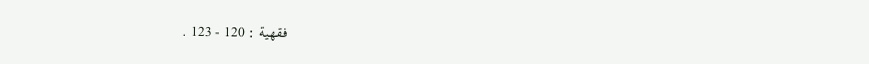فقهية : 120 - 123 .